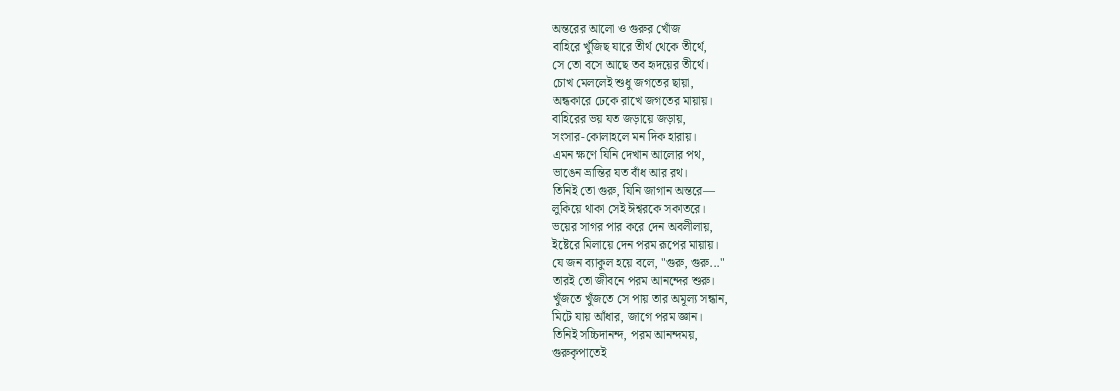অন্তরের আলো ও গুরুর খোঁজ
বাহিরে খুঁজিছ যারে তীর্থ থেকে তীর্থে,
সে তো বসে আছে তব হৃদয়ের তীর্থে।
চোখ মেললেই শুধু জগতের ছায়া,
অন্ধকারে ঢেকে রাখে জগতের মায়ায়।
বাহিরের ভয় যত জড়ায়ে জড়ায়,
সংসার-কোলাহলে মন দিক হারায়।
এমন ক্ষণে যিনি দেখান আলোর পথ,
ভাঙেন ভ্রান্তির যত বাঁধ আর রথ।
তিনিই তো গুরু, যিনি জাগান অন্তরে—
লুকিয়ে থাকা সেই ঈশ্বরকে সকাতরে।
ভয়ের সাগর পার করে দেন অবলীলায়,
ইষ্টেরে মিলায়ে দেন পরম রূপের মায়ায়।
যে জন ব্যাকুল হয়ে বলে, "গুরু, গুরু..."
তারই তো জীবনে পরম আনন্দের শুরু।
খুঁজতে খুঁজতে সে পায় তার অমূল্য সন্ধান,
মিটে যায় আঁধার, জাগে পরম জ্ঞান।
তিনিই সচ্চিদানন্দ, পরম আনন্দময়,
গুরুকৃপাতেই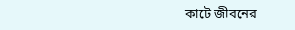কাটে জীবনের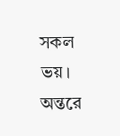সকল ভয়।
অন্তরে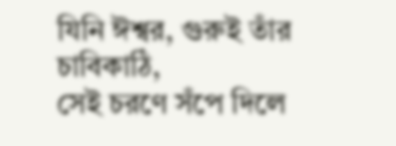যিনি ঈশ্বর, গুরুই তাঁর চাবিকাঠি,
সেই চরণে সঁপে দিলে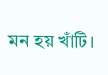মন হয় খাঁটি।